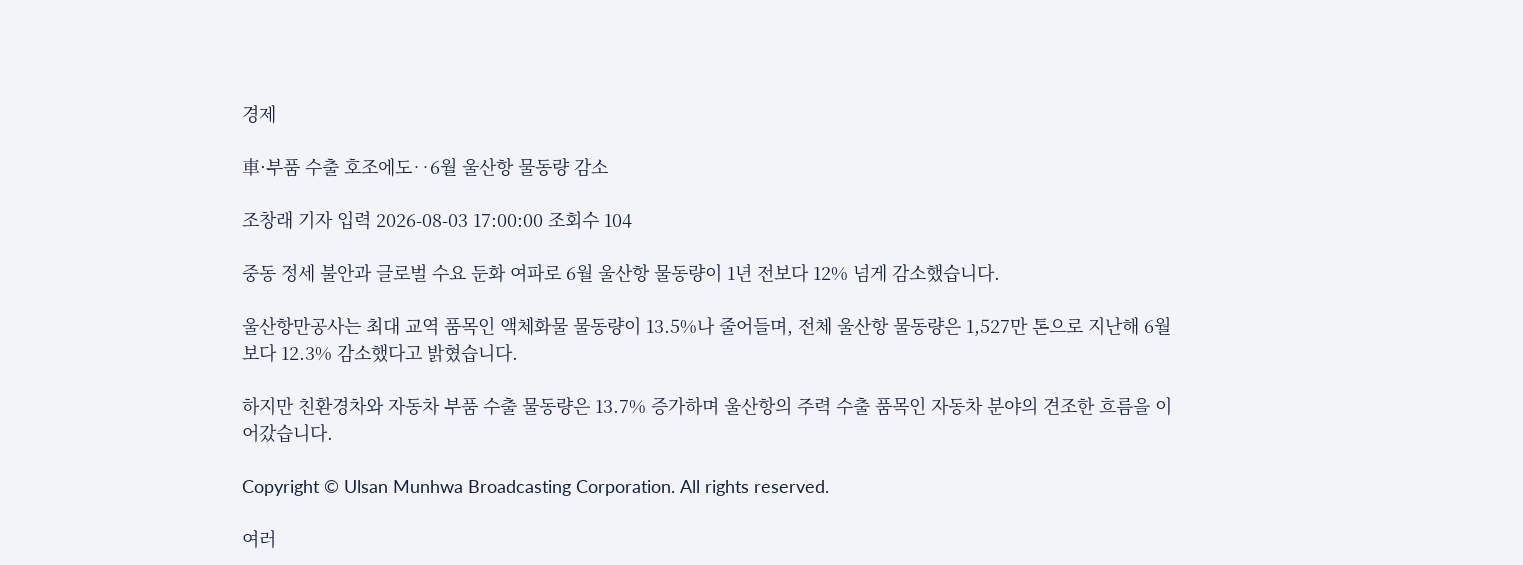경제

車·부품 수출 호조에도‥6월 울산항 물동량 감소

조창래 기자 입력 2026-08-03 17:00:00 조회수 104

중동 정세 불안과 글로벌 수요 둔화 여파로 6월 울산항 물동량이 1년 전보다 12% 넘게 감소했습니다.

울산항만공사는 최대 교역 품목인 액체화물 물동량이 13.5%나 줄어들며, 전체 울산항 물동량은 1,527만 톤으로 지난해 6월 보다 12.3% 감소했다고 밝혔습니다.

하지만 친환경차와 자동차 부품 수출 물동량은 13.7% 증가하며 울산항의 주력 수출 품목인 자동차 분야의 견조한 흐름을 이어갔습니다.

Copyright © Ulsan Munhwa Broadcasting Corporation. All rights reserved.

여러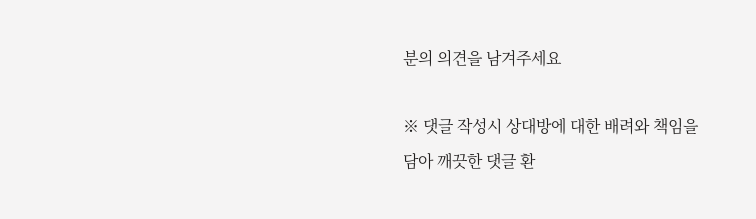분의 의견을 남겨주세요

※ 댓글 작성시 상대방에 대한 배려와 책임을 담아 깨끗한 댓글 환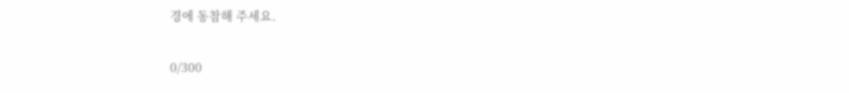경에 동참해 주세요.

0/300